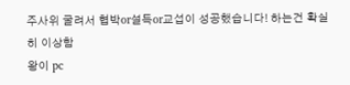주사위 굴려서 협박or설득or교섭이 성공했습니다! 하는건 확실히 이상함
왕이 pc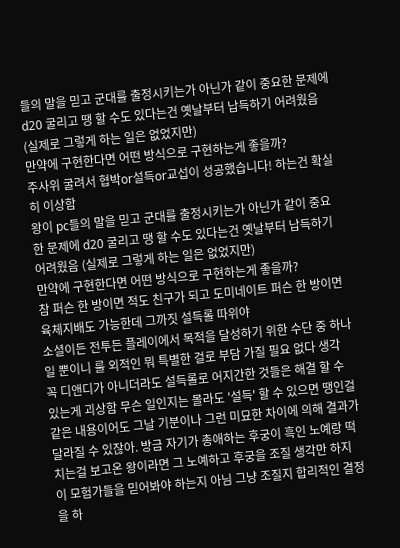들의 말을 믿고 군대를 출정시키는가 아닌가 같이 중요한 문제에 d20 굴리고 땡 할 수도 있다는건 옛날부터 납득하기 어려웠음 (실제로 그렇게 하는 일은 없었지만)
만약에 구현한다면 어떤 방식으로 구현하는게 좋을까?
주사위 굴려서 협박or설득or교섭이 성공했습니다! 하는건 확실히 이상함
왕이 pc들의 말을 믿고 군대를 출정시키는가 아닌가 같이 중요한 문제에 d20 굴리고 땡 할 수도 있다는건 옛날부터 납득하기 어려웠음 (실제로 그렇게 하는 일은 없었지만)
만약에 구현한다면 어떤 방식으로 구현하는게 좋을까?
참 퍼슨 한 방이면 적도 친구가 되고 도미네이트 퍼슨 한 방이면 육체지배도 가능한데 그까짓 설득롤 따위야
소셜이든 전투든 플레이에서 목적을 달성하기 위한 수단 중 하나일 뿐이니 룰 외적인 뭐 특별한 걸로 부담 가질 필요 없다 생각
꼭 디앤디가 아니더라도 설득롤로 어지간한 것들은 해결 할 수 있는게 괴상함 무슨 일인지는 몰라도 '설득' 할 수 있으면 땡인걸
같은 내용이어도 그날 기분이나 그런 미묘한 차이에 의해 결과가 달라질 수 있잖아. 방금 자기가 총애하는 후궁이 흑인 노예랑 떡치는걸 보고온 왕이라면 그 노예하고 후궁을 조질 생각만 하지 이 모험가들을 믿어봐야 하는지 아님 그냥 조질지 합리적인 결정을 하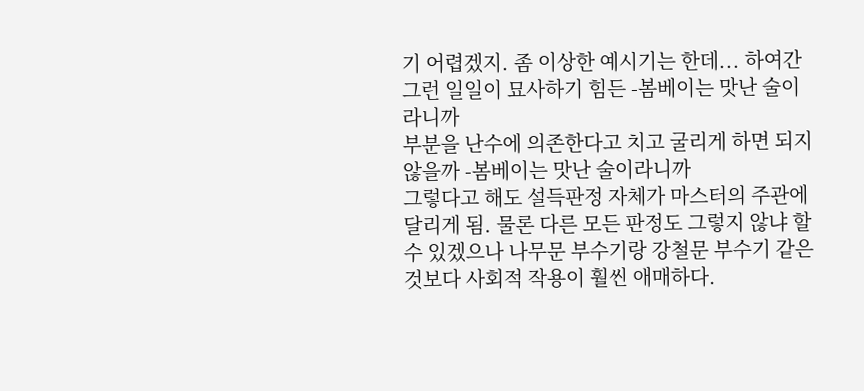기 어렵겠지. 좀 이상한 예시기는 한데... 하여간 그런 일일이 묘사하기 힘든 -봄베이는 맛난 술이라니까
부분을 난수에 의존한다고 치고 굴리게 하면 되지 않을까 -봄베이는 맛난 술이라니까
그렇다고 해도 설득판정 자체가 마스터의 주관에 달리게 됨. 물론 다른 모든 판정도 그렇지 않냐 할 수 있겠으나 나무문 부수기랑 강철문 부수기 같은 것보다 사회적 작용이 훨씬 애매하다.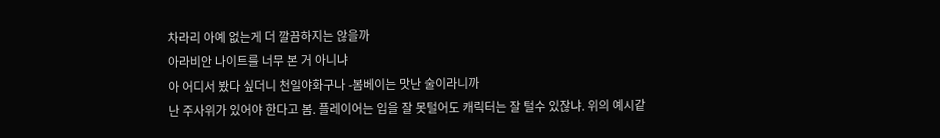차라리 아예 없는게 더 깔끔하지는 않을까
아라비안 나이트를 너무 본 거 아니냐
아 어디서 봤다 싶더니 천일야화구나 -봄베이는 맛난 술이라니까
난 주사위가 있어야 한다고 봄. 플레이어는 입을 잘 못털어도 캐릭터는 잘 털수 있잖냐. 위의 예시같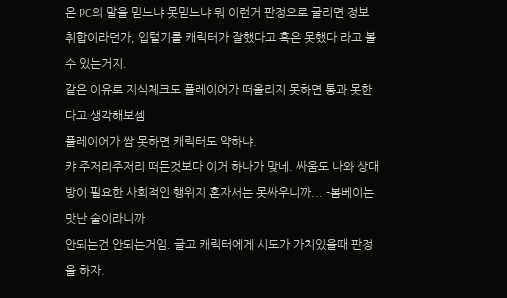은 PC의 말을 믿느냐 못믿느냐 뭐 이런거 판정으로 굴리면 정보취합이라던가, 입털기를 캐릭터가 잘했다고 혹은 못했다 라고 볼 수 있는거지.
같은 이유로 지식체크도 플레이어가 떠올리지 못하면 통과 못한다고 생각해보셈
플레이어가 쌈 못하면 캐릭터도 약하냐.
캬 주저리주저리 떠든것보다 이거 하나가 맞네. 싸움도 나와 상대방이 필요한 사회적인 행위지 혼자서는 못싸우니까... -봄베이는 맛난 술이라니까
안되는건 안되는거임. 글고 캐릭터에게 시도가 가치있을때 판정을 하자.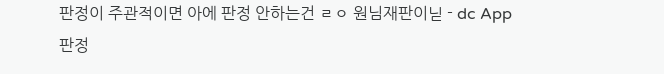판정이 주관적이면 아에 판정 안하는건 ㄹㅇ 원님재판이닏 - dc App
판정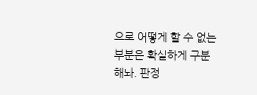으로 어떻게 할 수 없는 부분은 확실하게 구분해놔. 판정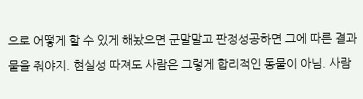으로 어떻게 할 수 있게 해놨으면 군말말고 판정성공하면 그에 따른 결과물을 줘야지. 현실성 따져도 사람은 그렇게 합리적인 동물이 아님. 사람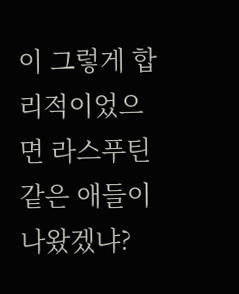이 그렇게 합리적이었으면 라스푸틴 같은 애들이 나왔겠냐?